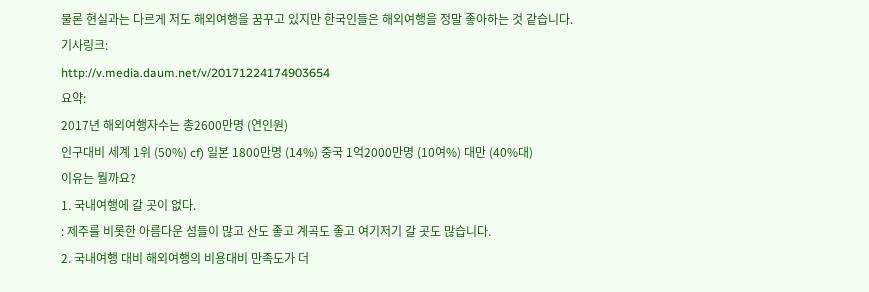물론 현실과는 다르게 저도 해외여행을 꿈꾸고 있지만 한국인들은 해외여행을 정말 좋아하는 것 같습니다.
기사링크:
http://v.media.daum.net/v/20171224174903654
요약:
2017년 해외여행자수는 총2600만명 (연인원)
인구대비 세계 1위 (50%) cf) 일본 1800만명 (14%) 중국 1억2000만명 (10여%) 대만 (40%대)
이유는 뭘까요?
1. 국내여행에 갈 곳이 없다.
: 제주를 비롯한 아름다운 섬들이 많고 산도 좋고 계곡도 좋고 여기저기 갈 곳도 많습니다.
2. 국내여행 대비 해외여행의 비용대비 만족도가 더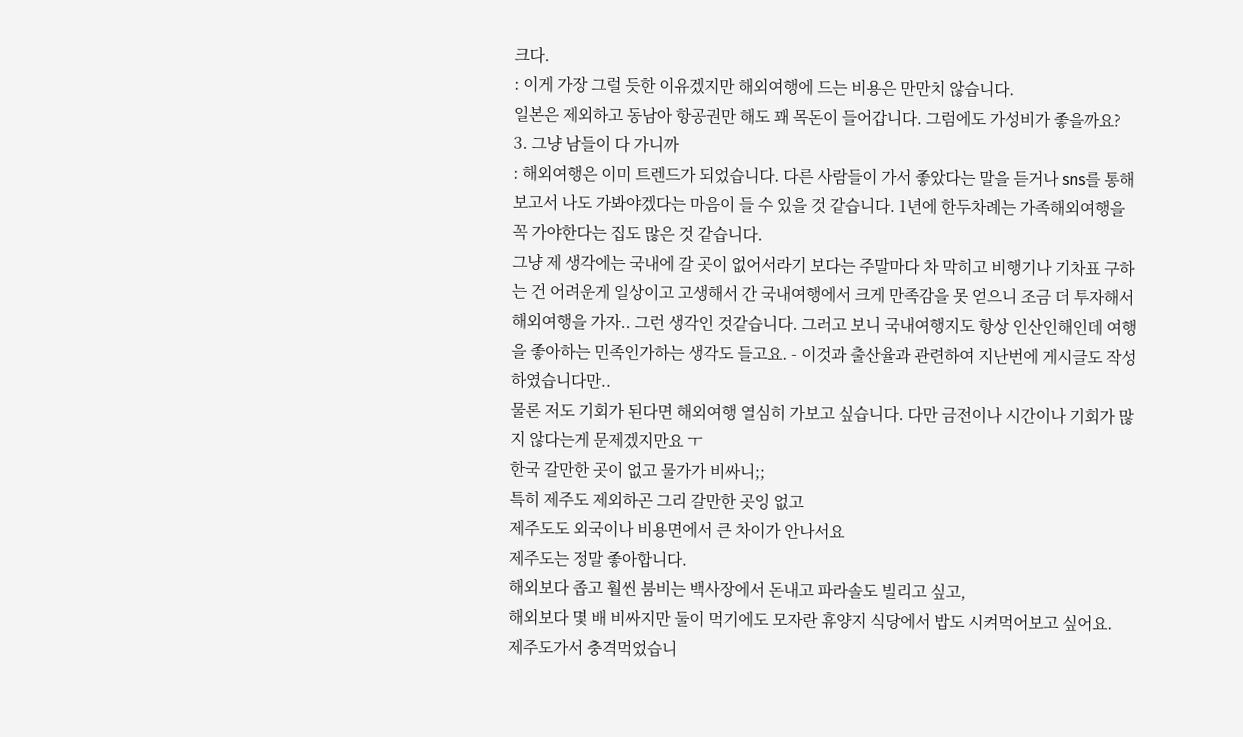크다.
: 이게 가장 그럴 듯한 이유겠지만 해외여행에 드는 비용은 만만치 않습니다.
일본은 제외하고 동남아 항공권만 해도 꽤 목돈이 들어갑니다. 그럼에도 가성비가 좋을까요?
3. 그냥 남들이 다 가니까
: 해외여행은 이미 트렌드가 되었습니다. 다른 사람들이 가서 좋았다는 말을 듣거나 sns를 통해 보고서 나도 가봐야겠다는 마음이 들 수 있을 것 같습니다. 1년에 한두차례는 가족해외여행을 꼭 가야한다는 집도 많은 것 같습니다.
그냥 제 생각에는 국내에 갈 곳이 없어서라기 보다는 주말마다 차 막히고 비행기나 기차표 구하는 건 어려운게 일상이고 고생해서 간 국내여행에서 크게 만족감을 못 얻으니 조금 더 투자해서 해외여행을 가자.. 그런 생각인 것같습니다. 그러고 보니 국내여행지도 항상 인산인해인데 여행을 좋아하는 민족인가하는 생각도 들고요. - 이것과 출산율과 관련하여 지난번에 게시글도 작성하였습니다만..
물론 저도 기회가 된다면 해외여행 열심히 가보고 싶습니다. 다만 금전이나 시간이나 기회가 많지 않다는게 문제겠지만요 ㅜ
한국 갈만한 곳이 없고 물가가 비싸니;;
특히 제주도 제외하곤 그리 갈만한 곳잉 없고
제주도도 외국이나 비용면에서 큰 차이가 안나서요
제주도는 정말 좋아합니다.
해외보다 좁고 훨씬 붐비는 백사장에서 돈내고 파라솔도 빌리고 싶고,
해외보다 몇 배 비싸지만 둘이 먹기에도 모자란 휴양지 식당에서 밥도 시켜먹어보고 싶어요.
제주도가서 충격먹었습니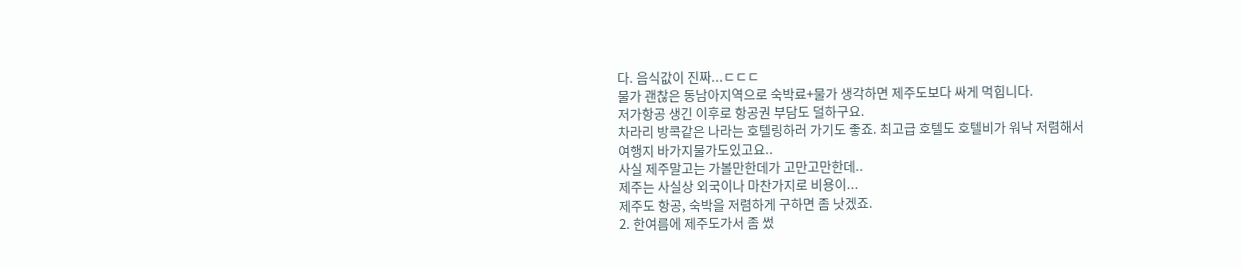다. 음식값이 진짜...ㄷㄷㄷ
물가 괜찮은 동남아지역으로 숙박료+물가 생각하면 제주도보다 싸게 먹힙니다.
저가항공 생긴 이후로 항공권 부담도 덜하구요.
차라리 방콕같은 나라는 호텔링하러 가기도 좋죠. 최고급 호텔도 호텔비가 워낙 저렴해서
여행지 바가지물가도있고요..
사실 제주말고는 가볼만한데가 고만고만한데..
제주는 사실상 외국이나 마찬가지로 비용이...
제주도 항공, 숙박을 저렴하게 구하면 좀 낫겠죠.
2. 한여름에 제주도가서 좀 썼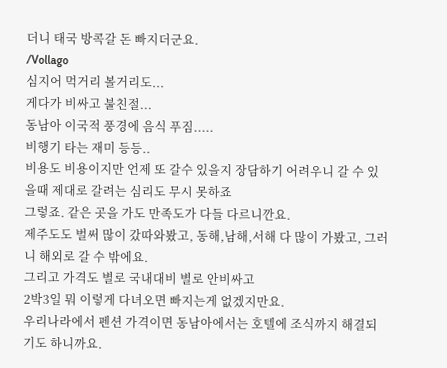더니 태국 방콕갈 돈 빠지더군요.
/Vollago
심지어 먹거리 볼거리도...
게다가 비싸고 불친절...
동남아 이국적 풍경에 음식 푸짐.....
비행기 타는 재미 등등..
비용도 비용이지만 언제 또 갈수 있을지 장담하기 어려우니 갈 수 있을때 제대로 갈려는 심리도 무시 못하죠
그렇죠. 같은 곳을 가도 만족도가 다들 다르니깐요.
제주도도 벌써 많이 갔따와봤고, 동해,남해,서해 다 많이 가봤고, 그러니 해외로 갈 수 밖에요.
그리고 가격도 별로 국내대비 별로 안비싸고
2박3일 뭐 이렇게 다녀오면 빠지는게 없겠지만요.
우리나라에서 펜션 가격이면 동남아에서는 호텔에 조식까지 해결되기도 하니까요.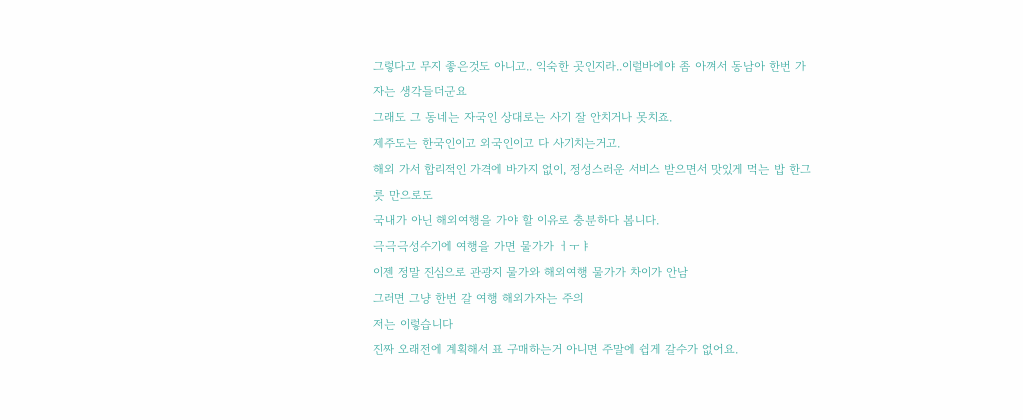그렇다고 무지 좋은것도 아니고.. 익숙한 곳인지라..이럴바에야 좀 아껴서 동남아 한번 가자는 생각들더군요
그래도 그 동네는 자국인 상대로는 사기 잘 안치거나 못치죠.
제주도는 한국인이고 외국인이고 다 사기치는거고.
해외 가서 합리적인 가격에 바가지 없이, 정성스러운 서비스 받으면서 맛있게 먹는 밥 한그릇 만으로도
국내가 아닌 해외여행을 가야 할 이유로 충분하다 봅니다.
극극극성수기에 여행을 가면 물가가 ㅓㅜㅑ
이젠 정말 진심으로 관광지 물가와 해외여행 물가가 차이가 안남
그러면 그냥 한번 갈 여행 해외가자는 주의
저는 이렇습니다
진짜 오래전에 계획해서 표 구매하는거 아니면 주말에 쉽게 갈수가 없어요.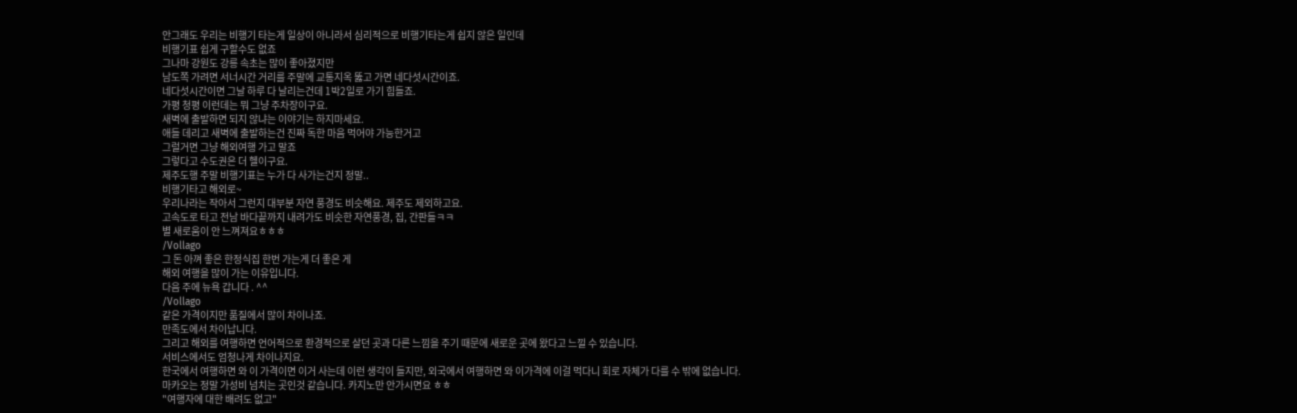안그래도 우리는 비행기 타는게 일상이 아니라서 심리적으로 비행기타는게 쉽지 않은 일인데
비행기표 쉽게 구할수도 없죠
그나마 강원도 강릉 속초는 많이 좋아졌지만
남도쪽 가려면 서너시간 거리를 주말에 교통지옥 뚫고 가면 네다섯시간이죠.
네다섯시간이면 그날 하루 다 날리는건데 1박2일로 가기 힘들죠.
가평 청평 이런데는 뭐 그냥 주차장이구요.
새벽에 출발하면 되지 않냐는 이야기는 하지마세요.
애들 데리고 새벽에 출발하는건 진짜 독한 마음 먹어야 가능한거고
그럴거면 그냥 해외여행 가고 말죠
그렇다고 수도권은 더 헬이구요.
제주도행 주말 비행기표는 누가 다 사가는건지 정말..
비행기타고 해외로~
우리나라는 작아서 그런지 대부분 자연 풍경도 비슷해요. 제주도 제외하고요.
고속도로 타고 전남 바다끝까지 내려가도 비슷한 자연풍경, 집, 간판들ㅋㅋ
별 새로움이 안 느껴져요ㅎㅎㅎ
/Vollago
그 돈 아껴 좋은 한정식집 한번 가는게 더 좋은 게
해외 여행을 많이 가는 이유입니다.
다음 주에 뉴욕 갑니다 . ^^
/Vollago
같은 가격이지만 품질에서 많이 차이나죠.
만족도에서 차이납니다.
그리고 해외를 여행하면 언어적으로 환경적으로 살던 곳과 다른 느낌을 주기 때문에 새로운 곳에 왔다고 느낄 수 있습니다.
서비스에서도 엄청나게 차이나지요.
한국에서 여행하면 와 이 가격이면 이거 사는데 이런 생각이 들지만, 외국에서 여행하면 와 이가격에 이걸 먹다니 회로 자체가 다를 수 밖에 없습니다.
마카오는 정말 가성비 넘치는 곳인것 같습니다. 카지노만 안가시면요 ㅎㅎ
"여행자에 대한 배려도 없고"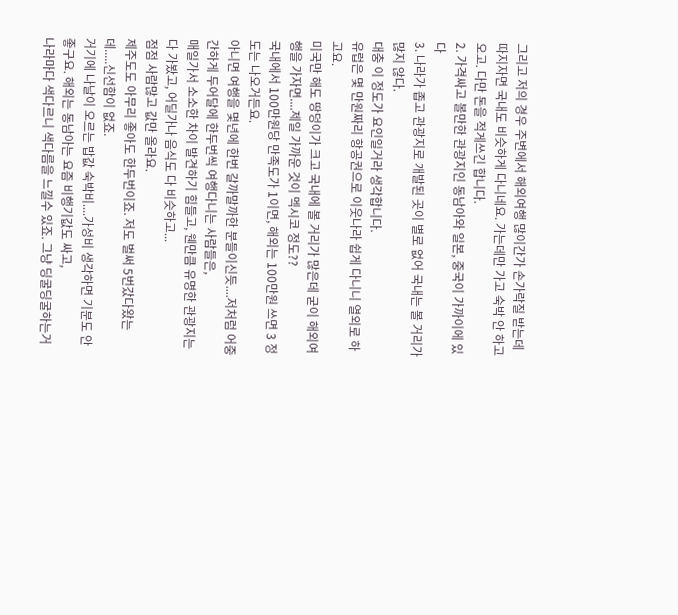그리고 저의 경우 주변에서 해외여행 많이간가 손가락질 받는데 따지자면 국내도 비슷하게 다니네요. 가는데만 가고 숙박 안 하고 오고. 다만 돈을 적게쓰긴 합니다.
2. 가격싸고 볼만한 관광지인 동남아와 일본, 중국이 가까이에 있다
3. 나라가 좁고 관광지로 개발된 곳이 별로 없어 국내는 볼 거리가 많지 않다.
대충 이 정도가 요인일거라 생각합니다.
유럽은 몇 만원짜리 항공권으로 이웃나라 쉽게 다니니 열외로 하고요.
미국만 해도 땅덩이가 크고 국내에 볼 거리가 많은데 굳이 해외여행을 가자면....제일 가까운 것이 멕시코 정도??
국내에서 100만원당 만족도가 1이면, 해외는 100만원 쓰면 3 정도는 나오거든요.
아니면 여행을 몇년에 한번 갈까말까한 분들이신듯....저처럼 어중간하게 두어달에 한두번씩 여행다니는 사람들은,
매일가서 소소한 차이 발견하기 힘들고, 웬만큼 유명한 관광지는 다 가봤고, 어딜가나 음식도 다 비슷하고...
점점 사람많고 값만 올라요.
제주도도 아무리 좋아도 한두번이죠. 저도 벌써 5번갔다왔는데.....신선함이 없죠.
거기에 나날이 오르는 밥값 숙박비....가성비 생각하면 기분도 안좋구요. 해외는 동남아는 요즘 비행기값도 싸고,
나라마다 색다르니 색다름을 느낄수 있죠. 그냥 딩굴딩굴하는거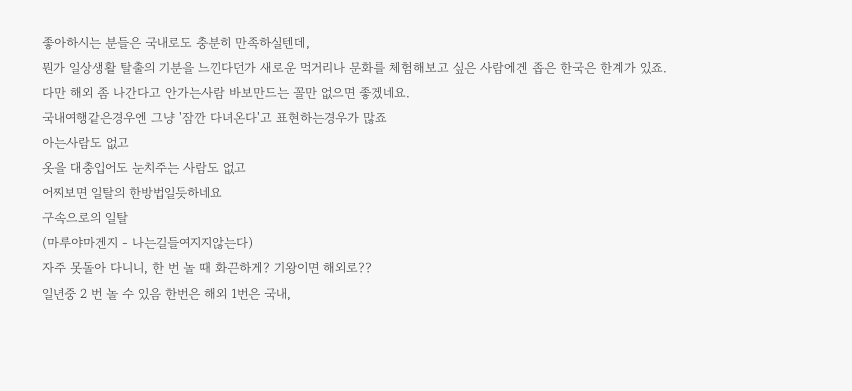좋아하시는 분들은 국내로도 충분히 만족하실텐데,
뭔가 일상생활 탈출의 기분을 느낀다던가 새로운 먹거리나 문화를 체험해보고 싶은 사람에겐 좁은 한국은 한계가 있죠.
다만 해외 좀 나간다고 안가는사람 바보만드는 꼴만 없으면 좋겠네요.
국내여행같은경우엔 그냥 '잠깐 다녀온다'고 표현하는경우가 많죠
아는사람도 없고
옷을 대충입어도 눈치주는 사람도 없고
어찌보면 일탈의 한방법일듯하네요
구속으로의 일탈
(마루야마겐지 - 나는길들여지지않는다)
자주 못돌아 다니니, 한 번 놀 때 화끈하게? 기왕이면 해외로??
일년중 2 번 놀 수 있음 한번은 해외 1번은 국내,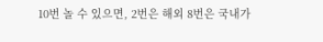10번 놀 수 있으면, 2번은 해외 8번은 국내가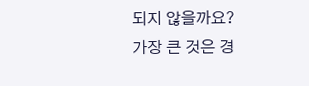되지 않을까요?
가장 큰 것은 경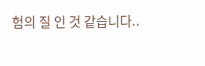험의 질 인 것 같습니다..